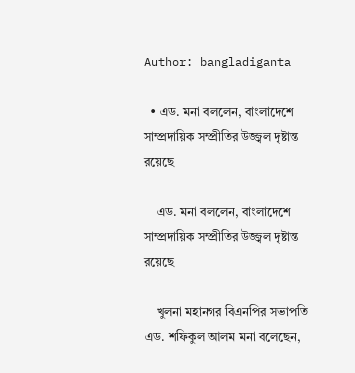Author: bangladiganta

  • এড. মনা বললেন, বাংলাদেশে সাম্প্রদায়িক সম্প্রীতির উজ্জ্বল দৃষ্টান্ত রয়েছে

    এড. মনা বললেন, বাংলাদেশে সাম্প্রদায়িক সম্প্রীতির উজ্জ্বল দৃষ্টান্ত রয়েছে

    খুলনা মহানগর বিএনপির সভাপতি এড. শফিকুল আলম মনা বলেছেন,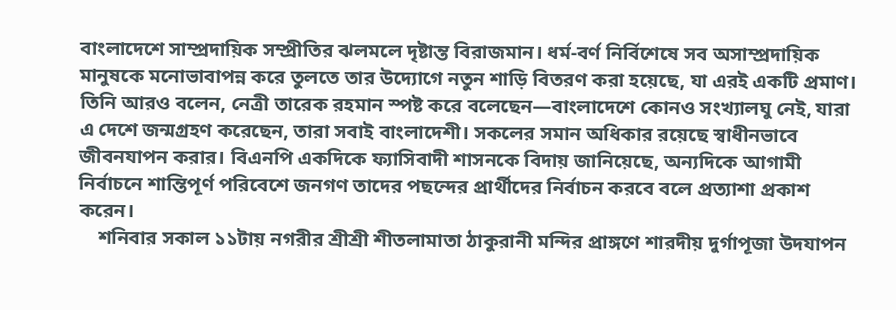বাংলাদেশে সাম্প্রদায়িক সম্প্রীতির ঝলমলে দৃষ্টান্ত বিরাজমান। ধর্ম-বর্ণ নির্বিশেষে সব অসাম্প্রদায়িক মানুষকে মনোভাবাপন্ন করে তুলতে তার উদ্যোগে নতুন শাড়ি বিতরণ করা হয়েছে, যা এরই একটি প্রমাণ। তিনি আরও বলেন, নেত্রী তারেক রহমান স্পষ্ট করে বলেছেন—বাংলাদেশে কোনও সংখ্যালঘু নেই, যারা এ দেশে জন্মগ্রহণ করেছেন, তারা সবাই বাংলাদেশী। সকলের সমান অধিকার রয়েছে স্বাধীনভাবে জীবনযাপন করার। বিএনপি একদিকে ফ্যাসিবাদী শাসনকে বিদায় জানিয়েছে, অন্যদিকে আগামী নির্বাচনে শান্তিপূর্ণ পরিবেশে জনগণ তাদের পছন্দের প্রার্থীদের নির্বাচন করবে বলে প্রত্যাশা প্রকাশ করেন।
    শনিবার সকাল ১১টায় নগরীর শ্রীশ্রী শীতলামাতা ঠাকুরানী মন্দির প্রাঙ্গণে শারদীয় দুর্গাপূজা উদযাপন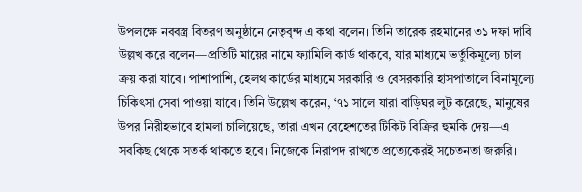উপলক্ষে নববস্ত্র বিতরণ অনুষ্ঠানে নেতৃবৃন্দ এ কথা বলেন। তিনি তারেক রহমানের ৩১ দফা দাবি উল্লখ করে বলেন—প্রতিটি মায়ের নামে ফ্যামিলি কার্ড থাকবে, যার মাধ্যমে ভর্তুকিমূল্যে চাল ক্রয় করা যাবে। পাশাপাশি, হেলথ কার্ডের মাধ্যমে সরকারি ও বেসরকারি হাসপাতালে বিনামূল্যে চিকিৎসা সেবা পাওয়া যাবে। তিনি উল্লেখ করেন, ‘৭১ সালে যারা বাড়িঘর লুট করেছে, মানুষের উপর নিরীহভাবে হামলা চালিয়েছে, তারা এখন বেহেশতের টিকিট বিক্রির হুমকি দেয়—এ সবকিছ থেকে সতর্ক থাকতে হবে। নিজেকে নিরাপদ রাখতে প্রত্যেকেরই সচেতনতা জরুরি।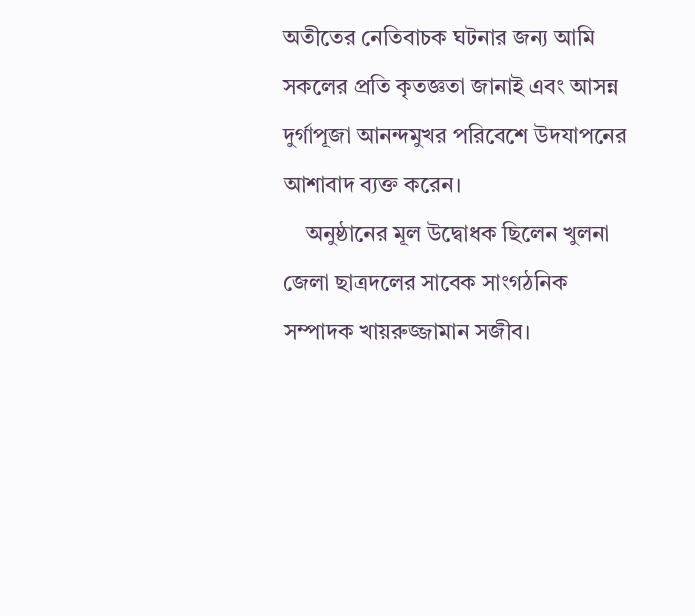অতীতের নেতিবাচক ঘটনার জন্য আমি সকলের প্রতি কৃতজ্ঞতা জানাই এবং আসন্ন দুর্গাপূজা আনন্দমুখর পরিবেশে উদযাপনের আশাবাদ ব্যক্ত করেন।
    অনুষ্ঠানের মূল উদ্বোধক ছিলেন খুলনা জেলা ছাত্রদলের সাবেক সাংগঠনিক সম্পাদক খায়রুজ্জামান সজীব।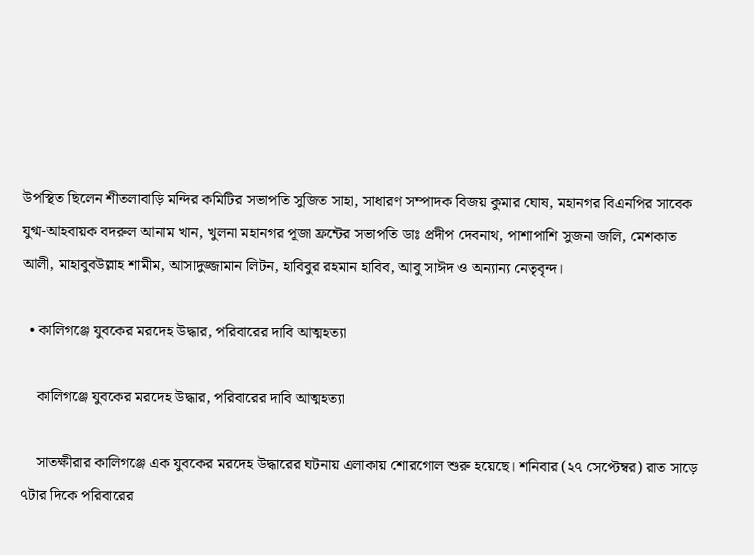উপস্থিত ছিলেন শীতলাবাড়ি মন্দির কমিটির সভাপতি সুজিত সাহা, সাধারণ সম্পাদক বিজয় কুমার ঘোষ, মহানগর বিএনপির সাবেক যুগ্ম-আহবায়ক বদরুল আনাম খান, খুলনা মহানগর পূজা ফ্রন্টের সভাপতি ডাঃ প্রদীপ দেবনাথ, পাশাপাশি সুজনা জলি, মেশকাত আলী, মাহাবুবউল্লাহ শামীম, আসাদুজ্জামান লিটন, হাবিবুর রহমান হাবিব, আবু সাঈদ ও অন্যান্য নেতৃবৃন্দ।

  • কালিগঞ্জে যুবকের মরদেহ উদ্ধার, পরিবারের দাবি আত্মহত্যা

    কালিগঞ্জে যুবকের মরদেহ উদ্ধার, পরিবারের দাবি আত্মহত্যা

    সাতক্ষীরার কালিগঞ্জে এক যুবকের মরদেহ উদ্ধারের ঘটনায় এলাকায় শোরগোল শুরু হয়েছে। শনিবার (২৭ সেপ্টেম্বর) রাত সাড়ে ৭টার দিকে পরিবারের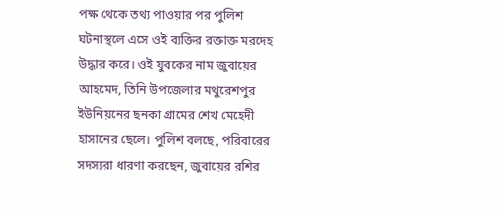পক্ষ থেকে তথ্য পাওয়ার পর পুলিশ ঘটনাস্থলে এসে ওই ব্যক্তির রক্তাক্ত মরদেহ উদ্ধার করে। ওই যুবকের নাম জুবায়ের আহমেদ, তিনি উপজেলার মথুরেশপুর ইউনিয়নের ছনকা গ্রামের শেখ মেহেদী হাসানের ছেলে। পুলিশ বলছে, পরিবারের সদস্যরা ধারণা করছেন, জুবায়ের রশির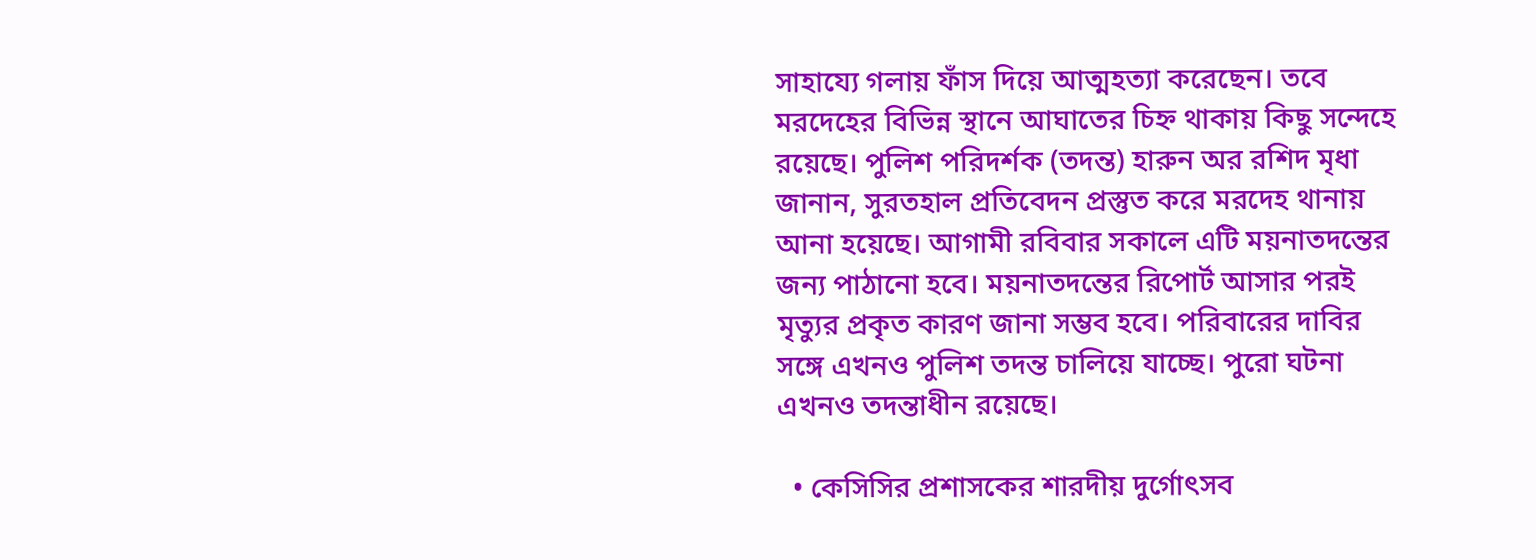সাহায্যে গলায় ফাঁস দিয়ে আত্মহত্যা করেছেন। তবে মরদেহের বিভিন্ন স্থানে আঘাতের চিহ্ন থাকায় কিছু সন্দেহে রয়েছে। পুলিশ পরিদর্শক (তদন্ত) হারুন অর রশিদ মৃধা জানান, সুরতহাল প্রতিবেদন প্রস্তুত করে মরদেহ থানায় আনা হয়েছে। আগামী রবিবার সকালে এটি ময়নাতদন্তের জন্য পাঠানো হবে। ময়নাতদন্তের রিপোর্ট আসার পরই মৃত্যুর প্রকৃত কারণ জানা সম্ভব হবে। পরিবারের দাবির সঙ্গে এখনও পুলিশ তদন্ত চালিয়ে যাচ্ছে। পুরো ঘটনা এখনও তদন্তাধীন রয়েছে।

  • কেসিসির প্রশাসকের শারদীয় দুর্গোৎসব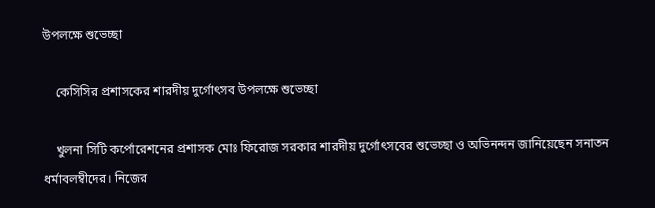উপলক্ষে শুভেচ্ছা

    কেসিসির প্রশাসকের শারদীয় দুর্গোৎসব উপলক্ষে শুভেচ্ছা

    খুলনা সিটি কর্পোরেশনের প্রশাসক মোঃ ফিরোজ সরকার শারদীয় দুর্গোৎসবের শুভেচ্ছা ও অভিনন্দন জানিয়েছেন সনাতন ধর্মাবলম্বীদের। নিজের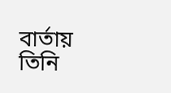বার্তায় তিনি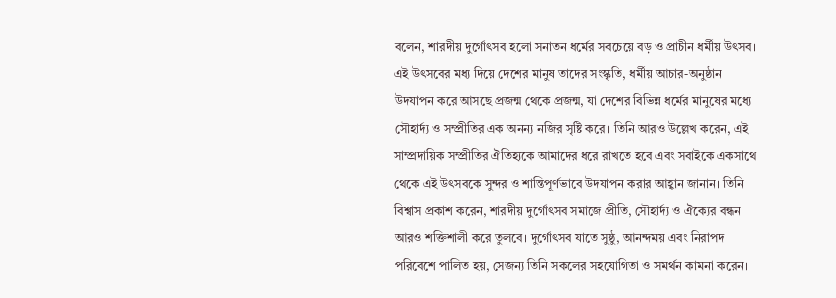বলেন, শারদীয় দুর্গোৎসব হলো সনাতন ধর্মের সবচেয়ে বড় ও প্রাচীন ধর্মীয় উৎসব। এই উৎসবের মধ্য দিয়ে দেশের মানুষ তাদের সংস্কৃতি, ধর্মীয় আচার-অনুষ্ঠান উদযাপন করে আসছে প্রজন্ম থেকে প্রজন্ম, যা দেশের বিভিন্ন ধর্মের মানুষের মধ্যে সৌহার্দ্য ও সম্প্রীতির এক অনন্য নজির সৃষ্টি করে। তিনি আরও উল্লেখ করেন, এই সাম্প্রদায়িক সম্প্রীতির ঐতিহ্যকে আমাদের ধরে রাখতে হবে এবং সবাইকে একসাথে থেকে এই উৎসবকে সুন্দর ও শান্তিপূর্ণভাবে উদযাপন করার আহ্বান জানান। তিনি বিশ্বাস প্রকাশ করেন, শারদীয় দুর্গোৎসব সমাজে প্রীতি, সৌহার্দ্য ও ঐক্যের বন্ধন আরও শক্তিশালী করে তুলবে। দুর্গোৎসব যাতে সুষ্ঠু, আনন্দময় এবং নিরাপদ পরিবেশে পালিত হয়, সেজন্য তিনি সকলের সহযোগিতা ও সমর্থন কামনা করেন।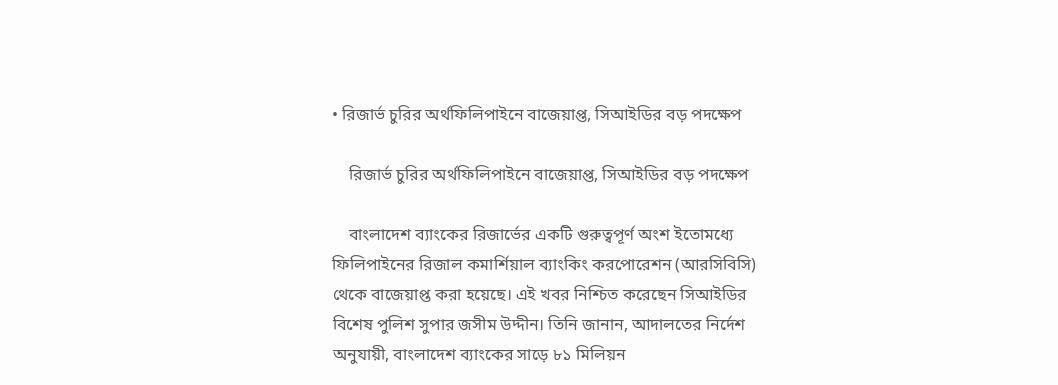• রিজার্ভ চুরির অর্থফিলিপাইনে বাজেয়াপ্ত, সিআইডির বড় পদক্ষেপ

    রিজার্ভ চুরির অর্থফিলিপাইনে বাজেয়াপ্ত, সিআইডির বড় পদক্ষেপ

    বাংলাদেশ ব্যাংকের রিজার্ভের একটি গুরুত্বপূর্ণ অংশ ইতোমধ্যে ফিলিপাইনের রিজাল কমার্শিয়াল ব্যাংকিং করপোরেশন (আরসিবিসি) থেকে বাজেয়াপ্ত করা হয়েছে। এই খবর নিশ্চিত করেছেন সিআইডির বিশেষ পুলিশ সুপার জসীম উদ্দীন। তিনি জানান, আদালতের নির্দেশ অনুযায়ী, বাংলাদেশ ব্যাংকের সাড়ে ৮১ মিলিয়ন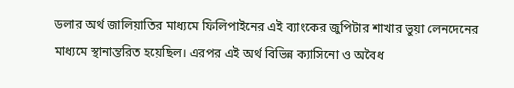ডলার অর্থ জালিয়াতির মাধ্যমে ফিলিপাইনের এই ব্যাংকের জুপিটার শাখার ভুয়া লেনদেনের মাধ্যমে স্থানান্তরিত হয়েছিল। এরপর এই অর্থ বিভিন্ন ক্যাসিনো ও অবৈধ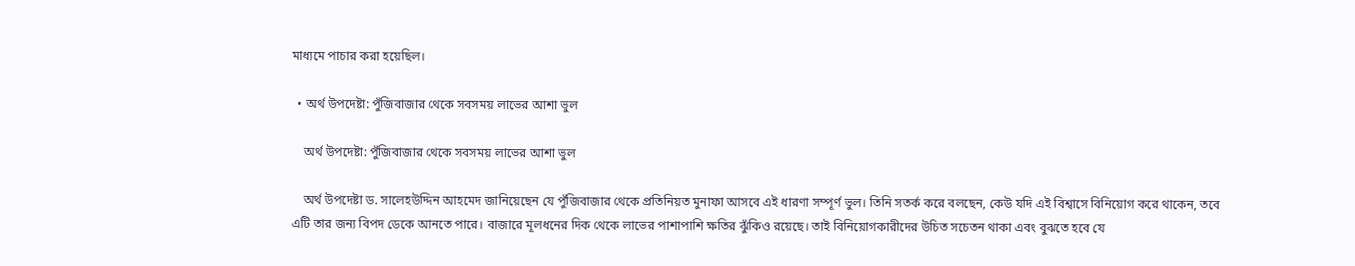মাধ্যমে পাচার করা হয়েছিল।

  • অর্থ উপদেষ্টা: পুঁজিবাজার থেকে সবসময় লাভের আশা ভুল

    অর্থ উপদেষ্টা: পুঁজিবাজার থেকে সবসময় লাভের আশা ভুল

    অর্থ উপদেষ্টা ড. সালেহউদ্দিন আহমেদ জানিয়েছেন যে পুঁজিবাজার থেকে প্রতিনিয়ত মুনাফা আসবে এই ধারণা সম্পূর্ণ ভুল। তিনি সতর্ক করে বলছেন, কেউ যদি এই বিশ্বাসে বিনিয়োগ করে থাকেন, তবে এটি তার জন্য বিপদ ডেকে আনতে পারে। বাজারে মূলধনের দিক থেকে লাভের পাশাপাশি ক্ষতির ঝুঁকিও রয়েছে। তাই বিনিয়োগকারীদের উচিত সচেতন থাকা এবং বুঝতে হবে যে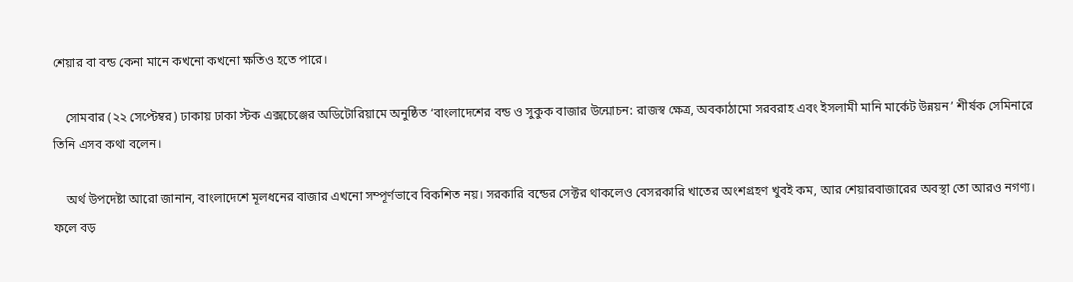শেয়ার বা বন্ড কেনা মানে কখনো কখনো ক্ষতিও হতে পারে।

    সোমবার (২২ সেপ্টেম্বর) ঢাকায় ঢাকা স্টক এক্সচেঞ্জের অডিটোরিয়ামে অনুষ্ঠিত ‘বাংলাদেশের বন্ড ও সুকুক বাজার উন্মোচন: রাজস্ব ক্ষেত্র, অবকাঠামো সরবরাহ এবং ইসলামী মানি মার্কেট উন্নয়ন’ শীর্ষক সেমিনারে তিনি এসব কথা বলেন।

    অর্থ উপদেষ্টা আরো জানান, বাংলাদেশে মূলধনের বাজার এখনো সম্পূর্ণভাবে বিকশিত নয়। সরকারি বন্ডের সেক্টর থাকলেও বেসরকারি খাতের অংশগ্রহণ খুবই কম, আর শেয়ারবাজারের অবস্থা তো আরও নগণ্য। ফলে বড়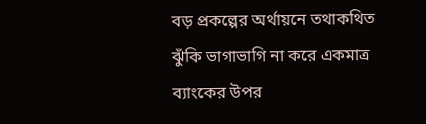বড় প্রকল্পের অর্থায়নে তথাকথিত ঝুঁকি ভাগাভাগি না করে একমাত্র ব্যাংকের উপর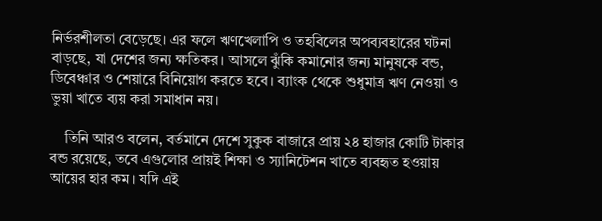নির্ভরশীলতা বেড়েছে। এর ফলে ঋণখেলাপি ও তহবিলের অপব্যবহারের ঘটনা বাড়ছে, যা দেশের জন্য ক্ষতিকর। আসলে ঝুঁকি কমানোর জন্য মানুষকে বন্ড, ডিবেঞ্চার ও শেয়ারে বিনিয়োগ করতে হবে। ব্যাংক থেকে শুধুমাত্র ঋণ নেওয়া ও ভুয়া খাতে ব্যয় করা সমাধান নয়।

    তিনি আরও বলেন, বর্তমানে দেশে সুকুক বাজারে প্রায় ২৪ হাজার কোটি টাকার বন্ড রয়েছে, তবে এগুলোর প্রায়ই শিক্ষা ও স্যানিটেশন খাতে ব্যবহৃত হওয়ায় আয়ের হার কম। যদি এই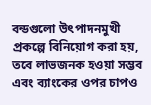বন্ডগুলো উৎপাদনমুখী প্রকল্পে বিনিয়োগ করা হয়, তবে লাভজনক হওয়া সম্ভব এবং ব্যাংকের ওপর চাপও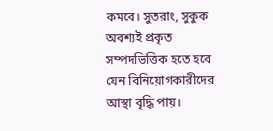কমবে। সুতরাং, সুকুক অবশ্যই প্রকৃত সম্পদভিত্তিক হতে হবে যেন বিনিয়োগকারীদের আস্থা বৃদ্ধি পায়।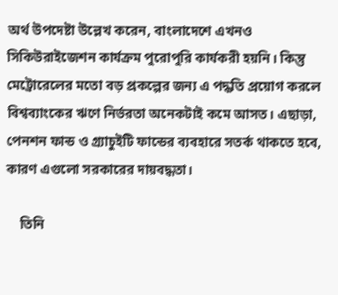অর্থ উপদেষ্টা উল্লেখ করেন, বাংলাদেশে এখনও সিকিউরাইজেশন কার্যক্রম পুরোপুরি কার্যকরী হয়নি। কিন্তু মেট্রোরেলের মতো বড় প্রকল্পের জন্য এ পদ্ধতি প্রয়োগ করলে বিশ্বব্যাংকের ঋণে নির্ভরতা অনেকটাই কমে আসত। এছাড়া, পেনশন ফান্ড ও গ্র্যাচুইটি ফান্ডের ব্যবহারে সতর্ক থাকতে হবে, কারণ এগুলো সরকারের দায়বদ্ধতা।

    তিনি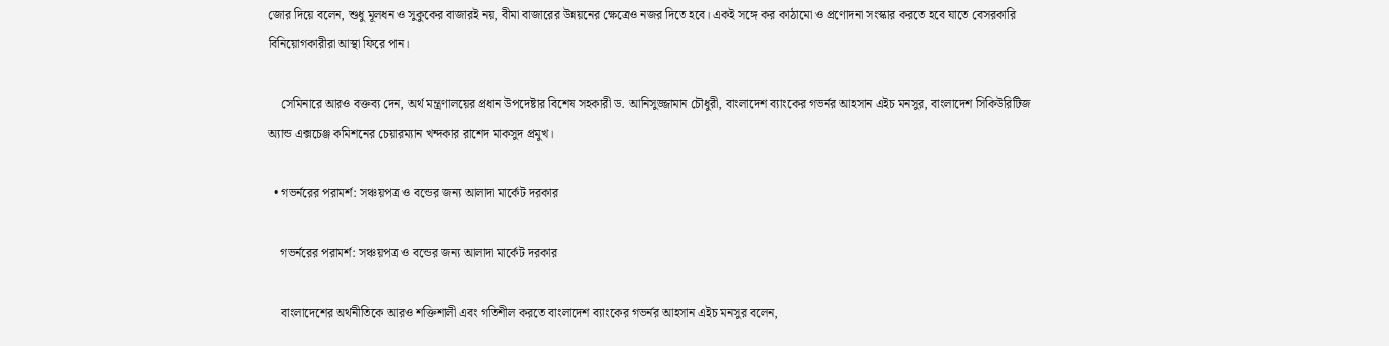জোর দিয়ে বলেন, শুধু মূলধন ও সুকুকের বাজারই নয়, বীমা বাজারের উন্নয়নের ক্ষেত্রেও নজর দিতে হবে। একই সঙ্গে কর কাঠামো ও প্রণোদনা সংস্কার করতে হবে যাতে বেসরকারি বিনিয়োগকারীরা আস্থা ফিরে পান।

    সেমিনারে আরও বক্তব্য দেন, অর্থ মন্ত্রণালয়ের প্রধান উপদেষ্টার বিশেষ সহকারী ড. আনিসুজ্জামান চৌধুরী, বাংলাদেশ ব্যাংকের গভর্নর আহসান এইচ মনসুর, বাংলাদেশ সিকিউরিটিজ অ্যান্ড এক্সচেঞ্জ কমিশনের চেয়ারম্যান খন্দকার রাশেদ মাকসুদ প্রমুখ।

  • গভর্নরের পরামর্শ: সঞ্চয়পত্র ও বন্ডের জন্য আলাদা মার্কেট দরকার

    গভর্নরের পরামর্শ: সঞ্চয়পত্র ও বন্ডের জন্য আলাদা মার্কেট দরকার

    বাংলাদেশের অর্থনীতিকে আরও শক্তিশালী এবং গতিশীল করতে বাংলাদেশ ব্যাংকের গভর্নর আহসান এইচ মনসুর বলেন,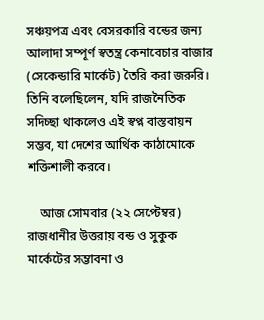সঞ্চয়পত্র এবং বেসরকারি বন্ডের জন্য আলাদা সম্পূর্ণ স্বতন্ত্র কেনাবেচার বাজার (সেকেন্ডারি মার্কেট) তৈরি করা জরুরি। তিনি বলেছিলেন, যদি রাজনৈতিক সদিচ্ছা থাকলেও এই স্বপ্ন বাস্তবায়ন সম্ভব, যা দেশের আর্থিক কাঠামোকে শক্তিশালী করবে।

    আজ সোমবার (২২ সেপ্টেম্বর) রাজধানীর উত্তরায় বন্ড ও সুকুক মার্কেটের সম্ভাবনা ও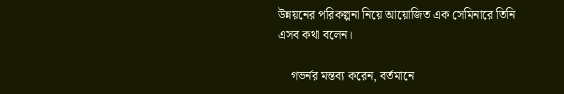উন্নয়নের পরিকল্পনা নিয়ে আয়োজিত এক সেমিনারে তিনি এসব কথা বলেন।

    গভর্নর মন্তব্য করেন, বর্তমানে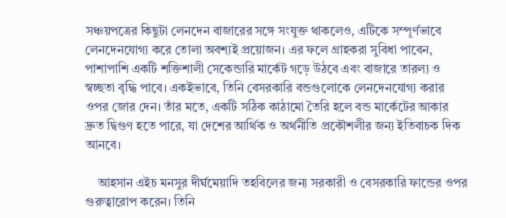সঞ্চয়পত্রের কিছুটা লেনদেন বাজারের সঙ্গে সংযুক্ত থাকলেও, এটিকে সম্পূর্ণভাবে লেনদেনযোগ্য করে তোলা অবশ্যই প্রয়োজন। এর ফলে গ্রাহকরা সুবিধা পাবেন, পাশাপাশি একটি শক্তিশালী সেকেন্ডারি মার্কেট গড়ে উঠবে এবং বাজারে তারল্য ও স্বচ্ছতা বৃদ্ধি পাবে। একইভাবে, তিনি বেসরকারি বন্ডগুলোকে লেনদেনযোগ্য করার ওপর জোর দেন। তাঁর মতে, একটি সঠিক কাঠামো তৈরি হলে বন্ড মার্কেটের আকার দ্রুত দ্বিগুণ হতে পারে, যা দেশের আর্থিক ও অর্থনীতি প্রকৌশলীর জন্য ইতিবাচক দিক আনবে।

    আহসান এইচ মনসুর দীর্ঘমেয়াদি তহবিলের জন্য সরকারী ও বেসরকারি ফান্ডের ওপর গুরুত্বারোপ করেন। তিনি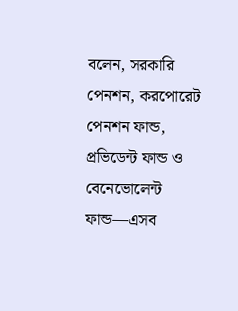বলেন, সরকারি পেনশন, করপোরেট পেনশন ফান্ড, প্রভিডেন্ট ফান্ড ও বেনেভোলেন্ট ফান্ড—এসব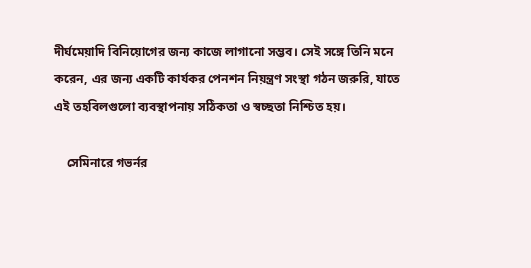দীর্ঘমেয়াদি বিনিয়োগের জন্য কাজে লাগানো সম্ভব। সেই সঙ্গে তিনি মনে করেন, এর জন্য একটি কার্যকর পেনশন নিয়ন্ত্রণ সংস্থা গঠন জরুরি, যাতে এই তহবিলগুলো ব্যবস্থাপনায় সঠিকতা ও স্বচ্ছতা নিশ্চিত হয়।

    সেমিনারে গভর্নর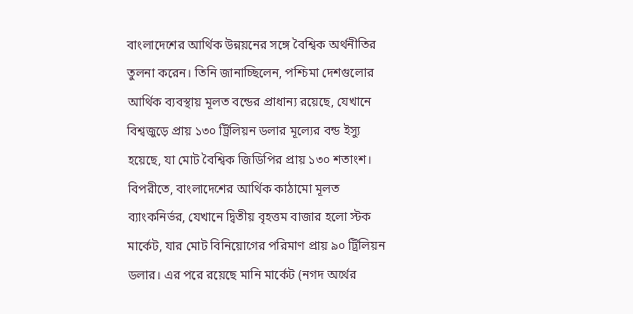বাংলাদেশের আর্থিক উন্নয়নের সঙ্গে বৈশ্বিক অর্থনীতির তুলনা করেন। তিনি জানাচ্ছিলেন, পশ্চিমা দেশগুলোর আর্থিক ব্যবস্থায় মূলত বন্ডের প্রাধান্য রয়েছে, যেখানে বিশ্বজুড়ে প্রায় ১৩০ ট্রিলিয়ন ডলার মূল্যের বন্ড ইস্যু হয়েছে, যা মোট বৈশ্বিক জিডিপির প্রায় ১৩০ শতাংশ। বিপরীতে, বাংলাদেশের আর্থিক কাঠামো মূলত ব্যাংকনির্ভর, যেখানে দ্বিতীয় বৃহত্তম বাজার হলো স্টক মার্কেট, যার মোট বিনিয়োগের পরিমাণ প্রায় ৯০ ট্রিলিয়ন ডলার। এর পরে রয়েছে মানি মার্কেট (নগদ অর্থের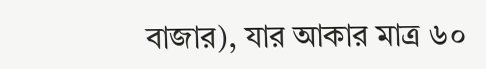বাজার), যার আকার মাত্র ৬০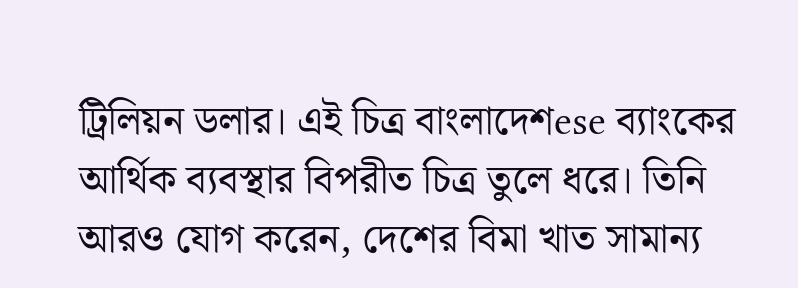ট্রিলিয়ন ডলার। এই চিত্র বাংলাদেশese ব্যাংকের আর্থিক ব্যবস্থার বিপরীত চিত্র তুলে ধরে। তিনি আরও যোগ করেন, দেশের বিমা খাত সামান্য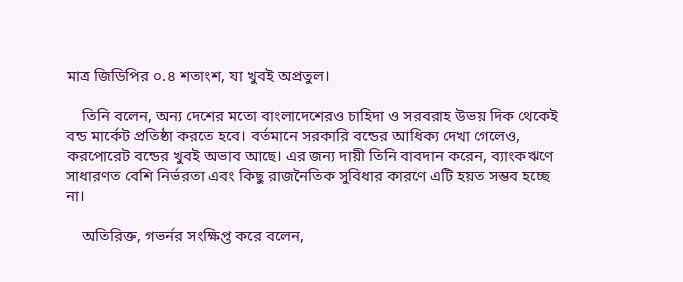মাত্র জিডিপির ০.৪ শতাংশ, যা খুবই অপ্রতুল।

    তিনি বলেন, অন্য দেশের মতো বাংলাদেশেরও চাহিদা ও সরবরাহ উভয় দিক থেকেই বন্ড মার্কেট প্রতিষ্ঠা করতে হবে। বর্তমানে সরকারি বন্ডের আধিক্য দেখা গেলেও, করপোরেট বন্ডের খুবই অভাব আছে। এর জন্য দায়ী তিনি বাবদান করেন, ব্যাংকঋণে সাধারণত বেশি নির্ভরতা এবং কিছু রাজনৈতিক সুবিধার কারণে এটি হয়ত সম্ভব হচ্ছে না।

    অতিরিক্ত, গভর্নর সংক্ষিপ্ত করে বলেন,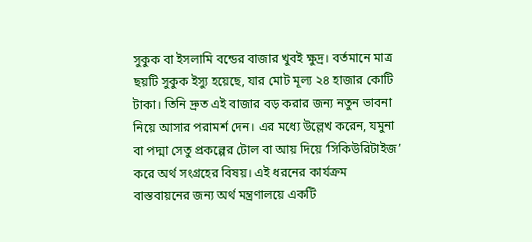সুকুক বা ইসলামি বন্ডের বাজার খুবই ক্ষুদ্র। বর্তমানে মাত্র ছয়টি সুকুক ইস্যু হয়েছে, যার মোট মূল্য ২৪ হাজার কোটি টাকা। তিনি দ্রুত এই বাজার বড় করার জন্য নতুন ভাবনা নিয়ে আসার পরামর্শ দেন। এর মধ্যে উল্লেখ করেন, যমুনা বা পদ্মা সেতু প্রকল্পের টোল বা আয় দিয়ে ‘সিকিউরিটাইজ’ করে অর্থ সংগ্রহের বিষয়। এই ধরনের কার্যক্রম বাস্তবায়নের জন্য অর্থ মন্ত্রণালয়ে একটি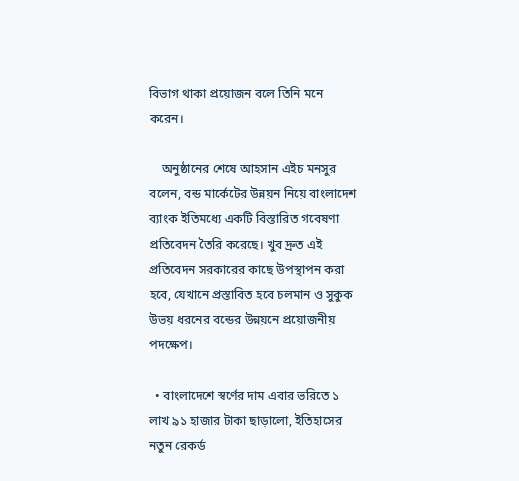বিভাগ থাকা প্রয়োজন বলে তিনি মনে করেন।

    অনুষ্ঠানের শেষে আহসান এইচ মনসুর বলেন, বন্ড মার্কেটের উন্নয়ন নিয়ে বাংলাদেশ ব্যাংক ইতিমধ্যে একটি বিস্তারিত গবেষণা প্রতিবেদন তৈরি করেছে। খুব দ্রুত এই প্রতিবেদন সরকারের কাছে উপস্থাপন করা হবে, যেখানে প্রস্তাবিত হবে চলমান ও সুকুক উভয় ধরনের বন্ডের উন্নয়নে প্রয়োজনীয় পদক্ষেপ।

  • বাংলাদেশে স্বর্ণের দাম এবার ভরিতে ১ লাখ ৯১ হাজার টাকা ছাড়ালো, ইতিহাসের নতুন রেকর্ড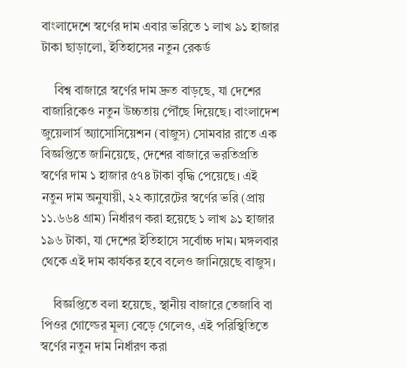বাংলাদেশে স্বর্ণের দাম এবার ভরিতে ১ লাখ ৯১ হাজার টাকা ছাড়ালো, ইতিহাসের নতুন রেকর্ড

    বিশ্ব বাজারে স্বর্ণের দাম দ্রুত বাড়ছে, যা দেশের বাজারিকেও নতুন উচ্চতায় পৌঁছে দিয়েছে। বাংলাদেশ জুয়েলার্স অ্যাসোসিয়েশন (বাজুস) সোমবার রাতে এক বিজ্ঞপ্তিতে জানিয়েছে, দেশের বাজারে ভরতিপ্রতি স্বর্ণের দাম ১ হাজার ৫৭৪ টাকা বৃদ্ধি পেয়েছে। এই নতুন দাম অনুযায়ী, ২২ ক্যারেটের স্বর্ণের ভরি (প্রায় ১১.৬৬৪ গ্রাম) নির্ধারণ করা হয়েছে ১ লাখ ৯১ হাজার ১৯৬ টাকা, যা দেশের ইতিহাসে সর্বোচ্চ দাম। মঙ্গলবার থেকে এই দাম কার্যকর হবে বলেও জানিয়েছে বাজুস।

    বিজ্ঞপ্তিতে বলা হয়েছে, স্থানীয় বাজারে তেজাবি বা পিওর গোল্ডের মূল্য বেড়ে গেলেও, এই পরিস্থিতিতে স্বর্ণের নতুন দাম নির্ধারণ করা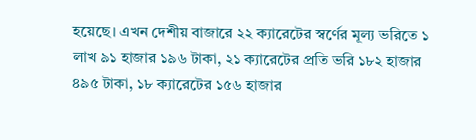হয়েছে। এখন দেশীয় বাজারে ২২ ক্যারেটের স্বর্ণের মূল্য ভরিতে ১ লাখ ৯১ হাজার ১৯৬ টাকা, ২১ ক্যারেটের প্রতি ভরি ১৮২ হাজার ৪৯৫ টাকা, ১৮ ক্যারেটের ১৫৬ হাজার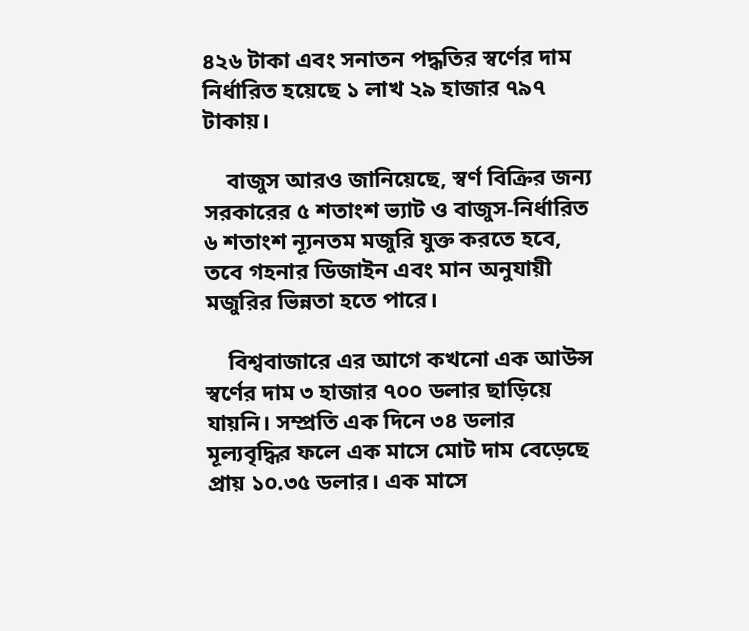৪২৬ টাকা এবং সনাতন পদ্ধতির স্বর্ণের দাম নির্ধারিত হয়েছে ১ লাখ ২৯ হাজার ৭৯৭ টাকায়।

    বাজুস আরও জানিয়েছে, স্বর্ণ বিক্রির জন্য সরকারের ৫ শতাংশ ভ্যাট ও বাজুস-নির্ধারিত ৬ শতাংশ ন্যূনতম মজুরি যুক্ত করতে হবে, তবে গহনার ডিজাইন এবং মান অনুযায়ী মজুরির ভিন্নতা হতে পারে।

    বিশ্ববাজারে এর আগে কখনো এক আউন্স স্বর্ণের দাম ৩ হাজার ৭০০ ডলার ছাড়িয়ে যায়নি। সম্প্রতি এক দিনে ৩৪ ডলার মূল্যবৃদ্ধির ফলে এক মাসে মোট দাম বেড়েছে প্রায় ১০.৩৫ ডলার। এক মাসে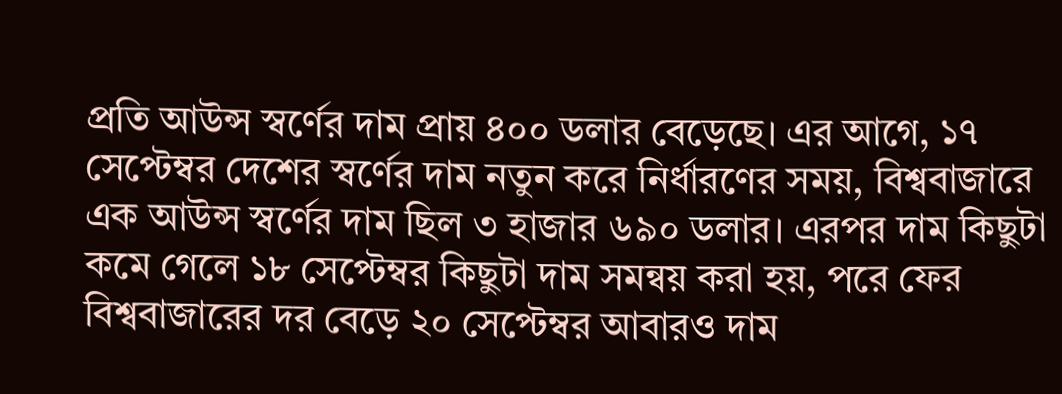প্রতি আউন্স স্বর্ণের দাম প্রায় ৪০০ ডলার বেড়েছে। এর আগে, ১৭ সেপ্টেম্বর দেশের স্বর্ণের দাম নতুন করে নির্ধারণের সময়, বিশ্ববাজারে এক আউন্স স্বর্ণের দাম ছিল ৩ হাজার ৬৯০ ডলার। এরপর দাম কিছুটা কমে গেলে ১৮ সেপ্টেম্বর কিছুটা দাম সমন্বয় করা হয়, পরে ফের বিশ্ববাজারের দর বেড়ে ২০ সেপ্টেম্বর আবারও দাম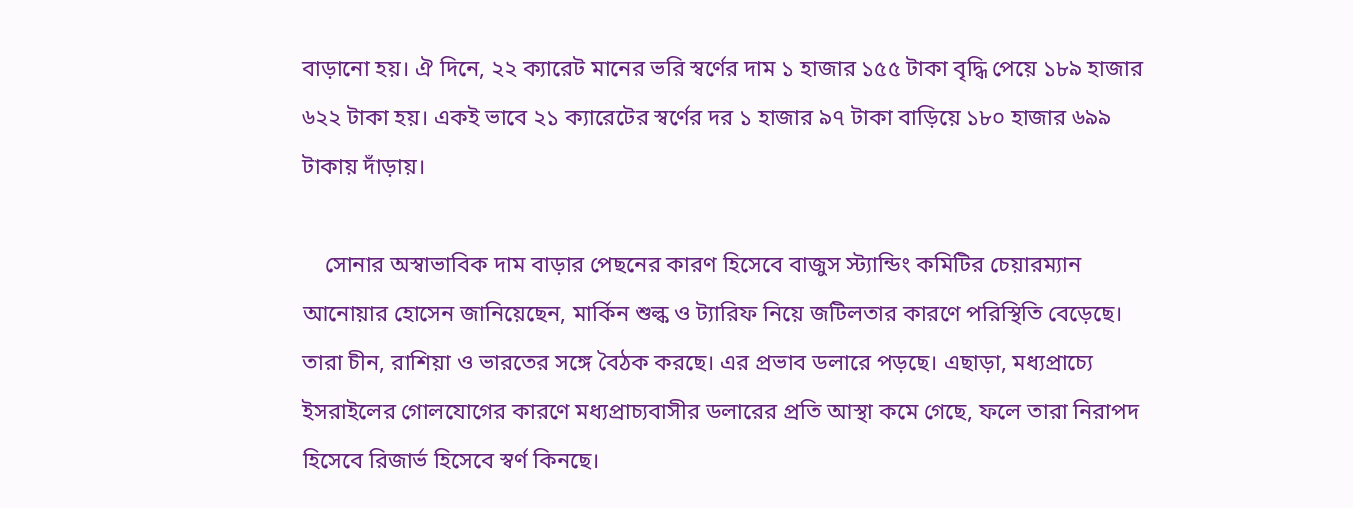বাড়ানো হয়। ঐ দিনে, ২২ ক্যারেট মানের ভরি স্বর্ণের দাম ১ হাজার ১৫৫ টাকা বৃদ্ধি পেয়ে ১৮৯ হাজার ৬২২ টাকা হয়। একই ভাবে ২১ ক্যারেটের স্বর্ণের দর ১ হাজার ৯৭ টাকা বাড়িয়ে ১৮০ হাজার ৬৯৯ টাকায় দাঁড়ায়।

    সোনার অস্বাভাবিক দাম বাড়ার পেছনের কারণ হিসেবে বাজুস স্ট্যান্ডিং কমিটির চেয়ারম্যান আনোয়ার হোসেন জানিয়েছেন, মার্কিন শুল্ক ও ট্যারিফ নিয়ে জটিলতার কারণে পরিস্থিতি বেড়েছে। তারা চীন, রাশিয়া ও ভারতের সঙ্গে বৈঠক করছে। এর প্রভাব ডলারে পড়ছে। এছাড়া, মধ্যপ্রাচ্যে ইসরাইলের গোলযোগের কারণে মধ্যপ্রাচ্যবাসীর ডলারের প্রতি আস্থা কমে গেছে, ফলে তারা নিরাপদ হিসেবে রিজার্ভ হিসেবে স্বর্ণ কিনছে।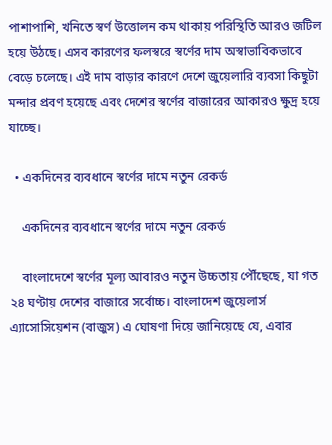পাশাপাশি, খনিতে স্বর্ণ উত্তোলন কম থাকায় পরিস্থিতি আরও জটিল হয়ে উঠছে। এসব কারণের ফলস্বরে স্বর্ণের দাম অস্বাভাবিকভাবে বেড়ে চলেছে। এই দাম বাড়ার কারণে দেশে জুয়েলারি ব্যবসা কিছুটা মন্দার প্রবণ হয়েছে এবং দেশের স্বর্ণের বাজারের আকারও ক্ষুদ্র হয়ে যাচ্ছে।

  • একদিনের ব্যবধানে স্বর্ণের দামে নতুন রেকর্ড

    একদিনের ব্যবধানে স্বর্ণের দামে নতুন রেকর্ড

    বাংলাদেশে স্বর্ণের মূল্য আবারও নতুন উচ্চতায় পৌঁছেছে, যা গত ২৪ ঘণ্টায় দেশের বাজারে সর্বোচ্চ। বাংলাদেশ জুয়েলার্স এ্যাসোসিয়েশন (বাজুস) এ ঘোষণা দিয়ে জানিয়েছে যে, এবার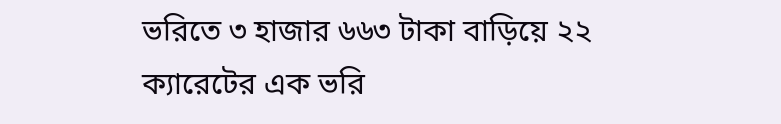ভরিতে ৩ হাজার ৬৬৩ টাকা বাড়িয়ে ২২ ক্যারেটের এক ভরি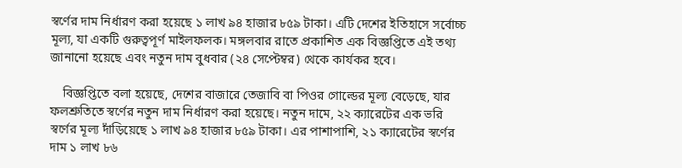স্বর্ণের দাম নির্ধারণ করা হয়েছে ১ লাখ ৯৪ হাজার ৮৫৯ টাকা। এটি দেশের ইতিহাসে সর্বোচ্চ মূল্য, যা একটি গুরুত্বপূর্ণ মাইলফলক। মঙ্গলবার রাতে প্রকাশিত এক বিজ্ঞপ্তিতে এই তথ্য জানানো হয়েছে এবং নতুন দাম বুধবার (২৪ সেপ্টেম্বর) থেকে কার্যকর হবে।

    বিজ্ঞপ্তিতে বলা হয়েছে, দেশের বাজারে তেজাবি বা পিওর গোল্ডের মূল্য বেড়েছে, যার ফলশ্রুতিতে স্বর্ণের নতুন দাম নির্ধারণ করা হয়েছে। নতুন দামে, ২২ ক্যারেটের এক ভরি স্বর্ণের মূল্য দাঁড়িয়েছে ১ লাখ ৯৪ হাজার ৮৫৯ টাকা। এর পাশাপাশি, ২১ ক্যারেটের স্বর্ণের দাম ১ লাখ ৮৬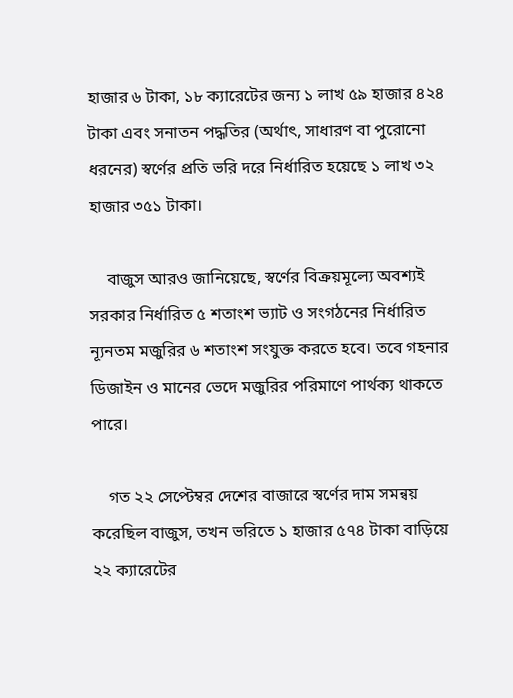হাজার ৬ টাকা, ১৮ ক্যারেটের জন্য ১ লাখ ৫৯ হাজার ৪২৪ টাকা এবং সনাতন পদ্ধতির (অর্থাৎ, সাধারণ বা পুরোনো ধরনের) স্বর্ণের প্রতি ভরি দরে নির্ধারিত হয়েছে ১ লাখ ৩২ হাজার ৩৫১ টাকা।

    বাজুস আরও জানিয়েছে, স্বর্ণের বিক্রয়মূল্যে অবশ্যই সরকার নির্ধারিত ৫ শতাংশ ভ্যাট ও সংগঠনের নির্ধারিত ন্যূনতম মজুরির ৬ শতাংশ সংযুক্ত করতে হবে। তবে গহনার ডিজাইন ও মানের ভেদে মজুরির পরিমাণে পার্থক্য থাকতে পারে।

    গত ২২ সেপ্টেম্বর দেশের বাজারে স্বর্ণের দাম সমন্বয় করেছিল বাজুস, তখন ভরিতে ১ হাজার ৫৭৪ টাকা বাড়িয়ে ২২ ক্যারেটের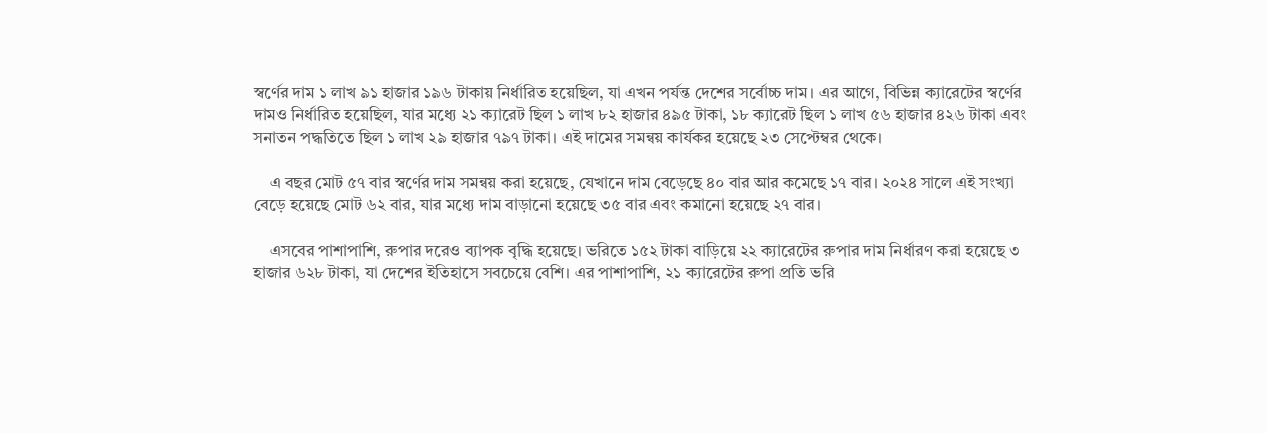স্বর্ণের দাম ১ লাখ ৯১ হাজার ১৯৬ টাকায় নির্ধারিত হয়েছিল, যা এখন পর্যন্ত দেশের সর্বোচ্চ দাম। এর আগে, বিভিন্ন ক্যারেটের স্বর্ণের দামও নির্ধারিত হয়েছিল, যার মধ্যে ২১ ক্যারেট ছিল ১ লাখ ৮২ হাজার ৪৯৫ টাকা, ১৮ ক্যারেট ছিল ১ লাখ ৫৬ হাজার ৪২৬ টাকা এবং সনাতন পদ্ধতিতে ছিল ১ লাখ ২৯ হাজার ৭৯৭ টাকা। এই দামের সমন্বয় কার্যকর হয়েছে ২৩ সেপ্টেম্বর থেকে।

    এ বছর মোট ৫৭ বার স্বর্ণের দাম সমন্বয় করা হয়েছে, যেখানে দাম বেড়েছে ৪০ বার আর কমেছে ১৭ বার। ২০২৪ সালে এই সংখ্যা বেড়ে হয়েছে মোট ৬২ বার, যার মধ্যে দাম বাড়ানো হয়েছে ৩৫ বার এবং কমানো হয়েছে ২৭ বার।

    এসবের পাশাপাশি, রুপার দরেও ব্যাপক বৃদ্ধি হয়েছে। ভরিতে ১৫২ টাকা বাড়িয়ে ২২ ক্যারেটের রুপার দাম নির্ধারণ করা হয়েছে ৩ হাজার ৬২৮ টাকা, যা দেশের ইতিহাসে সবচেয়ে বেশি। এর পাশাপাশি, ২১ ক্যারেটের রুপা প্রতি ভরি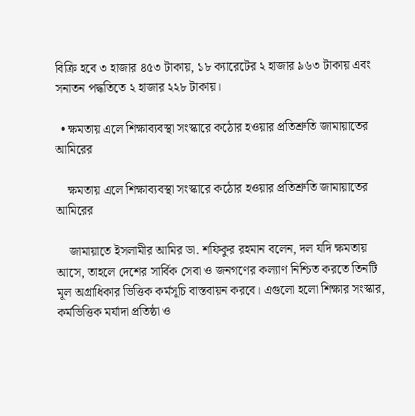বিক্রি হবে ৩ হাজার ৪৫৩ টাকায়, ১৮ ক্যারেটের ২ হাজার ৯৬৩ টাকায় এবং সনাতন পদ্ধতিতে ২ হাজার ২২৮ টাকায়।

  • ক্ষমতায় এলে শিক্ষাব্যবস্থা সংস্কারে কঠোর হওয়ার প্রতিশ্রুতি জামায়াতের আমিরের

    ক্ষমতায় এলে শিক্ষাব্যবস্থা সংস্কারে কঠোর হওয়ার প্রতিশ্রুতি জামায়াতের আমিরের

    জামায়াতে ইসলামীর আমির ডা. শফিকুর রহমান বলেন, দল যদি ক্ষমতায় আসে, তাহলে দেশের সার্বিক সেবা ও জনগণের কল্যাণ নিশ্চিত করতে তিনটি মূল অগ্রাধিকার ভিত্তিক কর্মসূচি বাস্তবায়ন করবে। এগুলো হলো শিক্ষার সংস্কার, কর্মভিত্তিক মর্যাদা প্রতিষ্ঠা ও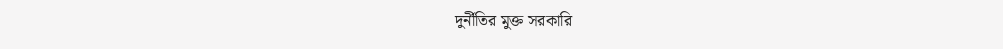দুর্নীতির মুক্ত সরকারি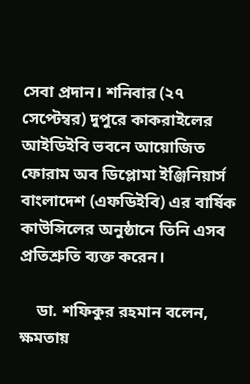সেবা প্রদান। শনিবার (২৭ সেপ্টেম্বর) দুপুরে কাকরাইলের আইডিইবি ভবনে আয়োজিত ফোরাম অব ডিপ্লোমা ইঞ্জিনিয়ার্স বাংলাদেশ (এফডিইবি) এর বার্ষিক কাউন্সিলের অনুষ্ঠানে তিনি এসব প্রতিশ্রুতি ব্যক্ত করেন।

    ডা. শফিকুর রহমান বলেন, ক্ষমতায়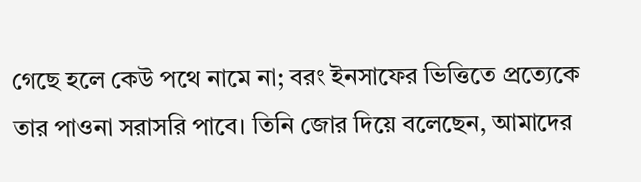গেছে হলে কেউ পথে নামে না; বরং ইনসাফের ভিত্তিতে প্রত্যেকে তার পাওনা সরাসরি পাবে। তিনি জোর দিয়ে বলেছেন, আমাদের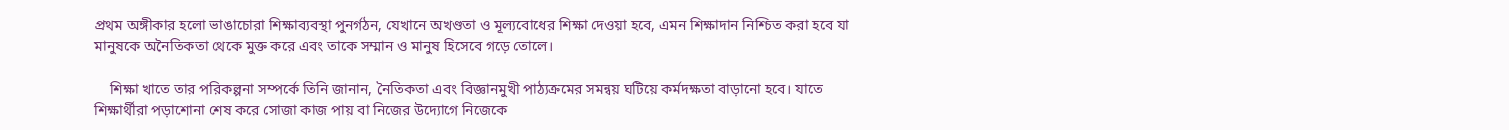প্রথম অঙ্গীকার হলো ভাঙাচোরা শিক্ষাব্যবস্থা পুনর্গঠন, যেখানে অখণ্ডতা ও মূল্যবোধের শিক্ষা দেওয়া হবে, এমন শিক্ষাদান নিশ্চিত করা হবে যা মানুষকে অনৈতিকতা থেকে মুক্ত করে এবং তাকে সম্মান ও মানুষ হিসেবে গড়ে তোলে।

    শিক্ষা খাতে তার পরিকল্পনা সম্পর্কে তিনি জানান, নৈতিকতা এবং বিজ্ঞানমুখী পাঠ্যক্রমের সমন্বয় ঘটিয়ে কর্মদক্ষতা বাড়ানো হবে। যাতে শিক্ষার্থীরা পড়াশোনা শেষ করে সোজা কাজ পায় বা নিজের উদ্যোগে নিজেকে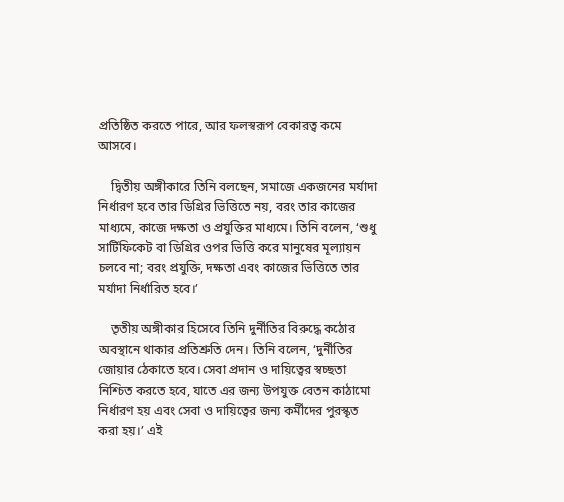প্রতিষ্ঠিত করতে পারে, আর ফলস্বরূপ বেকারত্ব কমে আসবে।

    দ্বিতীয় অঙ্গীকারে তিনি বলছেন, সমাজে একজনের মর্যাদা নির্ধারণ হবে তার ডিগ্রির ভিত্তিতে নয়, বরং তার কাজের মাধ্যমে, কাজে দক্ষতা ও প্রযুক্তির মাধ্যমে। তিনি বলেন, ‘শুধু সার্টিফিকেট বা ডিগ্রির ওপর ভিত্তি করে মানুষের মূল্যায়ন চলবে না; বরং প্রযুক্তি, দক্ষতা এবং কাজের ভিত্তিতে তার মর্যাদা নির্ধারিত হবে।’

    তৃতীয় অঙ্গীকার হিসেবে তিনি দুর্নীতির বিরুদ্ধে কঠোর অবস্থানে থাকার প্রতিশ্রুতি দেন। তিনি বলেন, ‘দুর্নীতির জোয়ার ঠেকাতে হবে। সেবা প্রদান ও দায়িত্বের স্বচ্ছতা নিশ্চিত করতে হবে, যাতে এর জন্য উপযুক্ত বেতন কাঠামো নির্ধারণ হয় এবং সেবা ও দায়িত্বের জন্য কর্মীদের পুরস্কৃত করা হয়।’ এই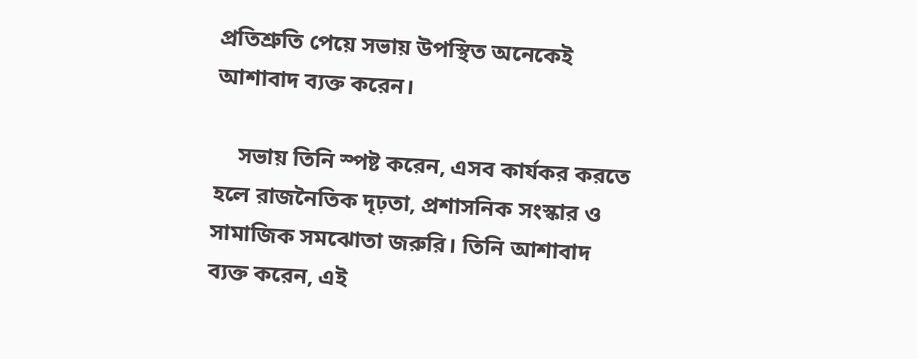প্রতিশ্রুতি পেয়ে সভায় উপস্থিত অনেকেই আশাবাদ ব্যক্ত করেন।

    সভায় তিনি স্পষ্ট করেন, এসব কার্যকর করতে হলে রাজনৈতিক দৃঢ়তা, প্রশাসনিক সংস্কার ও সামাজিক সমঝোতা জরুরি। তিনি আশাবাদ ব্যক্ত করেন, এই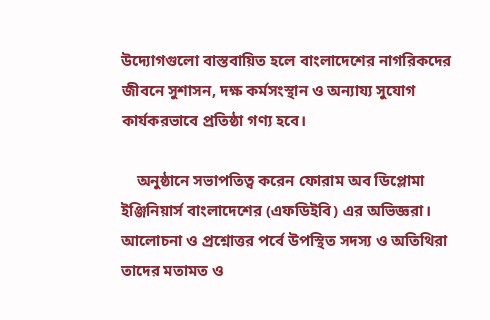উদ্যোগগুলো বাস্তবায়িত হলে বাংলাদেশের নাগরিকদের জীবনে সুশাসন, দক্ষ কর্মসংস্থান ও অন্যায্য সুযোগ কার্যকরভাবে প্রতিষ্ঠা গণ্য হবে।

    অনুষ্ঠানে সভাপতিত্ব করেন ফোরাম অব ডিপ্লোমা ইঞ্জিনিয়ার্স বাংলাদেশের (এফডিইবি) এর অভিজ্ঞরা। আলোচনা ও প্রশ্নোত্তর পর্বে উপস্থিত সদস্য ও অতিথিরা তাদের মতামত ও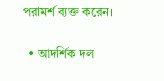পরামর্শ ব্যক্ত করেন।

  • আদর্শিক দল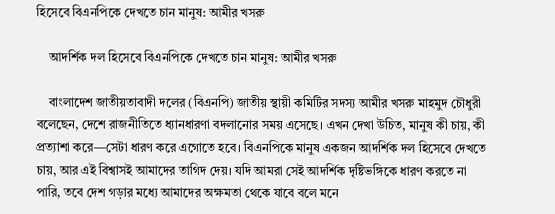হিসেবে বিএনপিকে দেখতে চান মানুষ: আমীর খসরু

    আদর্শিক দল হিসেবে বিএনপিকে দেখতে চান মানুষ: আমীর খসরু

    বাংলাদেশ জাতীয়তাবাদী দলের (বিএনপি) জাতীয় স্থায়ী কমিটির সদস্য আমীর খসরু মাহমুদ চৌধুরী বলেছেন, দেশে রাজনীতিতে ধ্যানধারণা বদলানোর সময় এসেছে। এখন দেখা উচিত, মানুষ কী চায়, কী প্রত্যাশা করে—সেটা ধারণ করে এগোতে হবে। বিএনপিকে মানুষ একজন আদর্শিক দল হিসেবে দেখতে চায়, আর এই বিশ্বাসই আমাদের তাগিদ দেয়। যদি আমরা সেই আদর্শিক দৃষ্টিভঙ্গিকে ধারণ করতে না পারি, তবে দেশ গড়ার মধ্যে আমাদের অক্ষমতা থেকে যাবে বলে মনে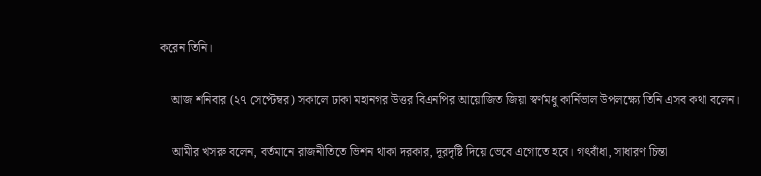করেন তিনি।

    আজ শনিবার (২৭ সেপ্টেম্বর) সকালে ঢাকা মহানগর উত্তর বিএনপির আয়োজিত জিয়া স্বর্ণমধু কার্নিভাল উপলক্ষ্যে তিনি এসব কথা বলেন।

    আমীর খসরু বলেন, বর্তমানে রাজনীতিতে ভিশন থাকা দরকার, দূরদৃষ্টি দিয়ে ভেবে এগোতে হবে। গৎবাঁধা, সাধারণ চিন্তা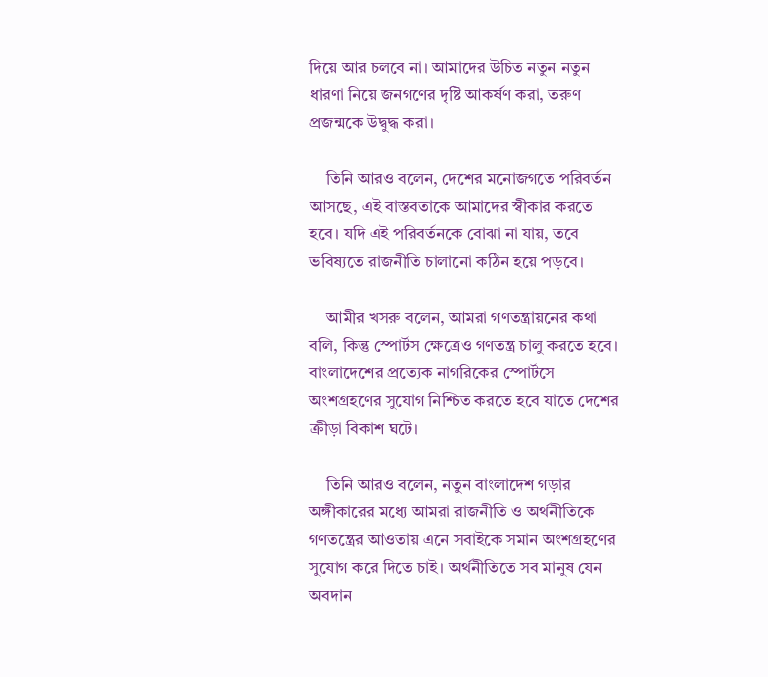দিয়ে আর চলবে না। আমাদের উচিত নতুন নতুন ধারণা নিয়ে জনগণের দৃষ্টি আকর্ষণ করা, তরুণ প্রজন্মকে উদ্বুদ্ধ করা।

    তিনি আরও বলেন, দেশের মনোজগতে পরিবর্তন আসছে, এই বাস্তবতাকে আমাদের স্বীকার করতে হবে। যদি এই পরিবর্তনকে বোঝা না যায়, তবে ভবিষ্যতে রাজনীতি চালানো কঠিন হয়ে পড়বে।

    আমীর খসরু বলেন, আমরা গণতন্ত্রায়নের কথা বলি, কিন্তু স্পোর্টস ক্ষেত্রেও গণতন্ত্র চালু করতে হবে। বাংলাদেশের প্রত্যেক নাগরিকের স্পোর্টসে অংশগ্রহণের সুযোগ নিশ্চিত করতে হবে যাতে দেশের ক্রীড়া বিকাশ ঘটে।

    তিনি আরও বলেন, নতুন বাংলাদেশ গড়ার অঙ্গীকারের মধ্যে আমরা রাজনীতি ও অর্থনীতিকে গণতন্ত্রের আওতায় এনে সবাইকে সমান অংশগ্রহণের সুযোগ করে দিতে চাই। অর্থনীতিতে সব মানুষ যেন অবদান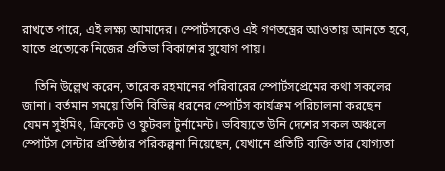রাখতে পারে, এই লক্ষ্য আমাদের। স্পোর্টসকেও এই গণতন্ত্রের আওতায় আনতে হবে, যাতে প্রত্যেকে নিজের প্রতিভা বিকাশের সুযোগ পায়।

    তিনি উল্লেখ করেন, তারেক রহমানের পরিবারের স্পোর্টসপ্রেমের কথা সকলের জানা। বর্তমান সময়ে তিনি বিভিন্ন ধরনের স্পোর্টস কার্যক্রম পরিচালনা করছেন যেমন সুইমিং, ক্রিকেট ও ফুটবল টুর্নামেন্ট। ভবিষ্যতে উনি দেশের সকল অঞ্চলে স্পোর্টস সেন্টার প্রতিষ্ঠার পরিকল্পনা নিয়েছেন, যেখানে প্রতিটি ব্যক্তি তার যোগ্যতা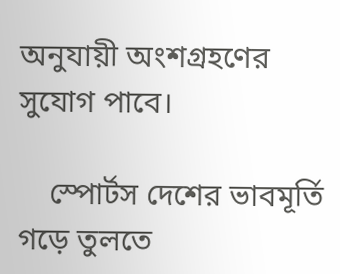অনুযায়ী অংশগ্রহণের সুযোগ পাবে।

    স্পোর্টস দেশের ভাবমূর্তি গড়ে তুলতে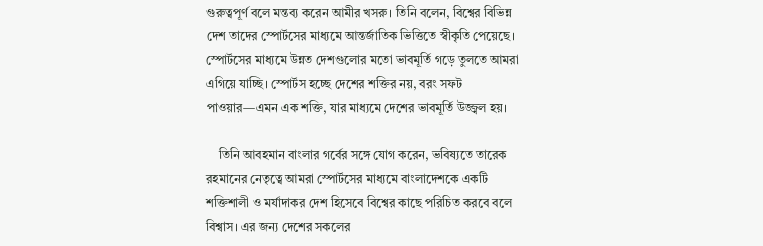গুরুত্বপূর্ণ বলে মন্তব্য করেন আমীর খসরু। তিনি বলেন, বিশ্বের বিভিন্ন দেশ তাদের স্পোর্টসের মাধ্যমে আন্তর্জাতিক ভিত্তিতে স্বীকৃতি পেয়েছে। স্পোর্টসের মাধ্যমে উন্নত দেশগুলোর মতো ভাবমূর্তি গড়ে তুলতে আমরা এগিয়ে যাচ্ছি। স্পোর্টস হচ্ছে দেশের শক্তির নয়, বরং সফট পাওয়ার—এমন এক শক্তি, যার মাধ্যমে দেশের ভাবমূর্তি উজ্জ্বল হয়।

    তিনি আবহমান বাংলার গর্বের সঙ্গে যোগ করেন, ভবিষ্যতে তারেক রহমানের নেতৃত্বে আমরা স্পোর্টসের মাধ্যমে বাংলাদেশকে একটি শক্তিশালী ও মর্যাদাকর দেশ হিসেবে বিশ্বের কাছে পরিচিত করবে বলে বিশ্বাস। এর জন্য দেশের সকলের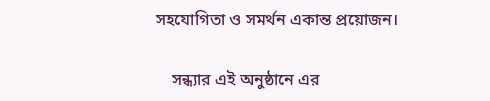সহযোগিতা ও সমর্থন একান্ত প্রয়োজন।

    সন্ধ্যার এই অনুষ্ঠানে এর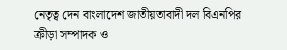নেতৃত্ব দেন বাংলাদেশ জাতীয়তাবাদী দল বিএনপির ক্রীড়া সম্পাদক ও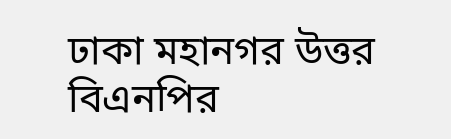ঢাকা মহানগর উত্তর বিএনপির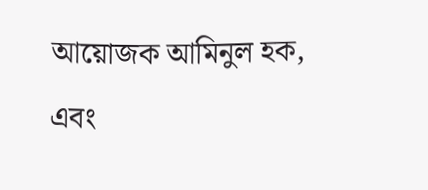আয়োজক আমিনুল হক, এবং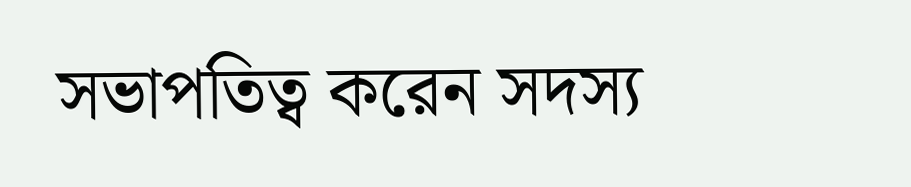সভাপতিত্ব করেন সদস্য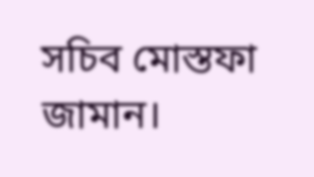সচিব মোস্তফা জামান।